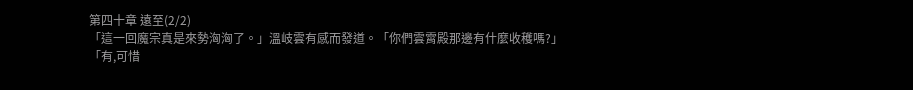第四十章 遠至(2/2)
「這一回魔宗真是來勢洶洶了。」溫岐雲有感而發道。「你們雲霄殿那邊有什麼收穫嗎?」
「有,可惜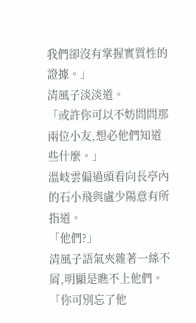我們卻沒有掌握實質性的證據。」
清風子淡淡道。
「或許你可以不妨問問那兩位小友,想必他們知道些什麼。」
溫岐雲偏過頭看向長亭內的石小飛與盧少陽意有所指道。
「他們?」
清風子語氣夾雜著一絲不屑,明顯是瞧不上他們。
「你可別忘了他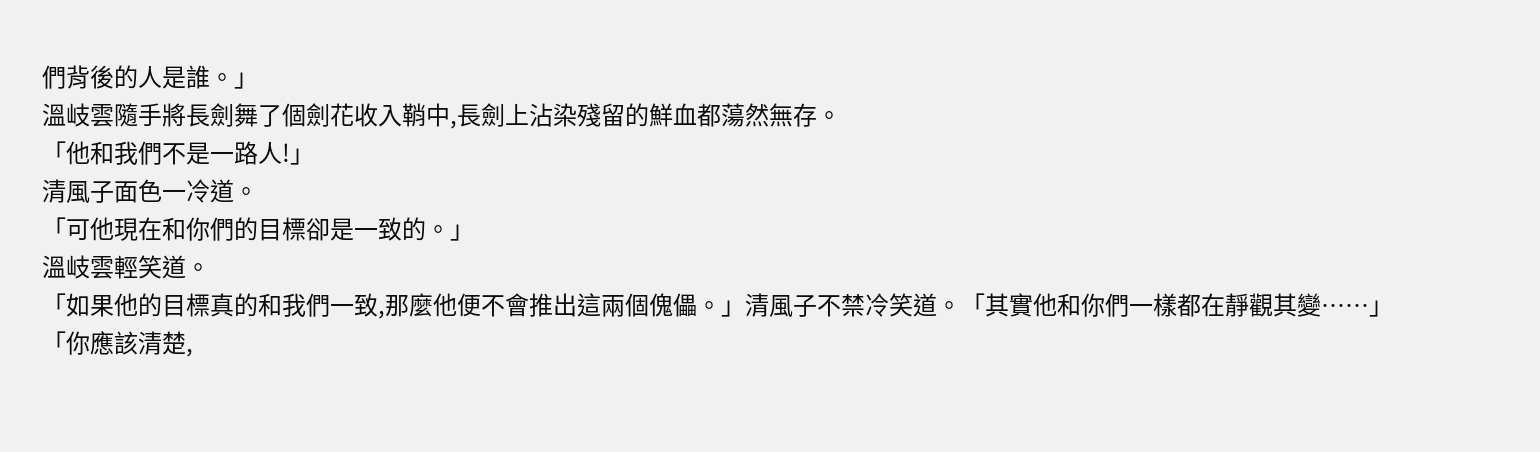們背後的人是誰。」
溫岐雲隨手將長劍舞了個劍花收入鞘中,長劍上沾染殘留的鮮血都蕩然無存。
「他和我們不是一路人!」
清風子面色一冷道。
「可他現在和你們的目標卻是一致的。」
溫岐雲輕笑道。
「如果他的目標真的和我們一致,那麼他便不會推出這兩個傀儡。」清風子不禁冷笑道。「其實他和你們一樣都在靜觀其變……」
「你應該清楚,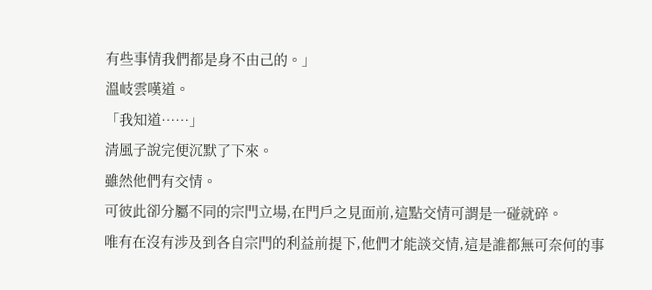有些事情我們都是身不由己的。」
溫岐雲嘆道。
「我知道……」
清風子說完便沉默了下來。
雖然他們有交情。
可彼此卻分屬不同的宗門立場,在門戶之見面前,這點交情可謂是一碰就碎。
唯有在沒有涉及到各自宗門的利益前提下,他們才能談交情,這是誰都無可奈何的事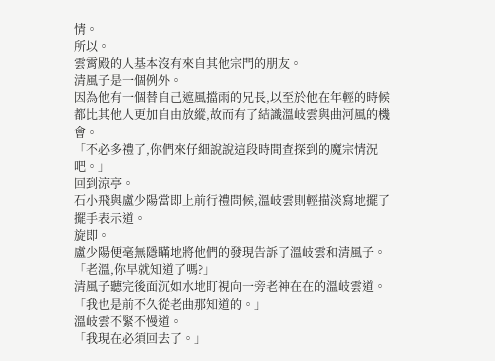情。
所以。
雲霄殿的人基本沒有來自其他宗門的朋友。
清風子是一個例外。
因為他有一個替自己遮風擋雨的兄長,以至於他在年輕的時候都比其他人更加自由放縱,故而有了結識溫岐雲與曲河風的機會。
「不必多禮了,你們來仔細說說這段時間查探到的魔宗情況吧。」
回到涼亭。
石小飛與盧少陽當即上前行禮問候,溫岐雲則輕描淡寫地擺了擺手表示道。
旋即。
盧少陽便毫無隱瞞地將他們的發現告訴了溫岐雲和清風子。
「老溫,你早就知道了嗎?」
清風子聽完後面沉如水地盯視向一旁老神在在的溫岐雲道。
「我也是前不久從老曲那知道的。」
溫岐雲不緊不慢道。
「我現在必須回去了。」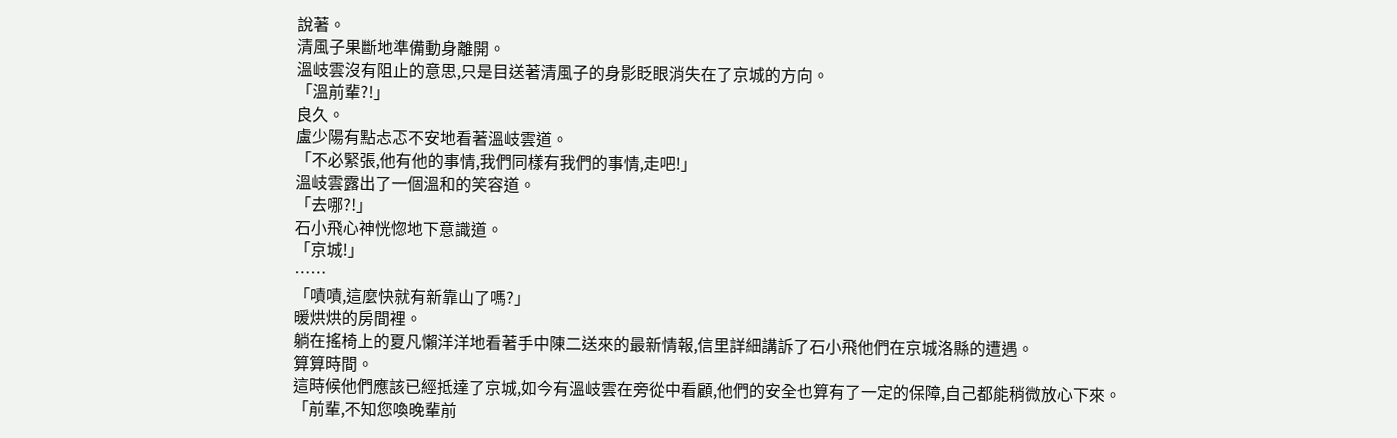說著。
清風子果斷地準備動身離開。
溫岐雲沒有阻止的意思,只是目送著清風子的身影眨眼消失在了京城的方向。
「溫前輩?!」
良久。
盧少陽有點忐忑不安地看著溫岐雲道。
「不必緊張,他有他的事情,我們同樣有我們的事情,走吧!」
溫岐雲露出了一個溫和的笑容道。
「去哪?!」
石小飛心神恍惚地下意識道。
「京城!」
……
「嘖嘖,這麼快就有新靠山了嗎?」
暖烘烘的房間裡。
躺在搖椅上的夏凡懶洋洋地看著手中陳二送來的最新情報,信里詳細講訴了石小飛他們在京城洛縣的遭遇。
算算時間。
這時候他們應該已經抵達了京城,如今有溫岐雲在旁從中看顧,他們的安全也算有了一定的保障,自己都能稍微放心下來。
「前輩,不知您喚晚輩前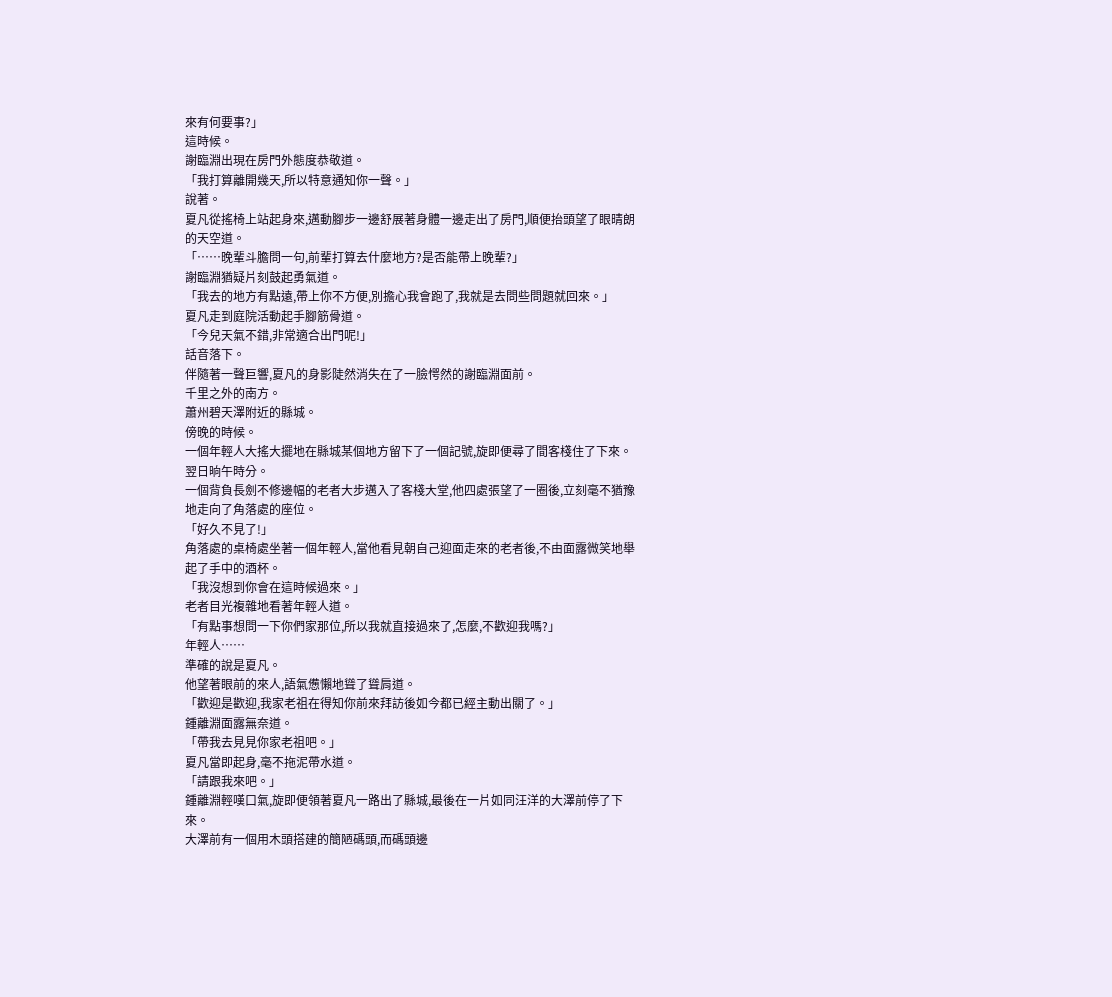來有何要事?」
這時候。
謝臨淵出現在房門外態度恭敬道。
「我打算離開幾天,所以特意通知你一聲。」
說著。
夏凡從搖椅上站起身來,邁動腳步一邊舒展著身體一邊走出了房門,順便抬頭望了眼晴朗的天空道。
「……晚輩斗膽問一句,前輩打算去什麼地方?是否能帶上晚輩?」
謝臨淵猶疑片刻鼓起勇氣道。
「我去的地方有點遠,帶上你不方便,別擔心我會跑了,我就是去問些問題就回來。」
夏凡走到庭院活動起手腳筋骨道。
「今兒天氣不錯,非常適合出門呢!」
話音落下。
伴隨著一聲巨響,夏凡的身影陡然消失在了一臉愕然的謝臨淵面前。
千里之外的南方。
蕭州碧天澤附近的縣城。
傍晚的時候。
一個年輕人大搖大擺地在縣城某個地方留下了一個記號,旋即便尋了間客棧住了下來。
翌日晌午時分。
一個背負長劍不修邊幅的老者大步邁入了客棧大堂,他四處張望了一圈後,立刻毫不猶豫地走向了角落處的座位。
「好久不見了!」
角落處的桌椅處坐著一個年輕人,當他看見朝自己迎面走來的老者後,不由面露微笑地舉起了手中的酒杯。
「我沒想到你會在這時候過來。」
老者目光複雜地看著年輕人道。
「有點事想問一下你們家那位,所以我就直接過來了,怎麼,不歡迎我嗎?」
年輕人……
準確的說是夏凡。
他望著眼前的來人,語氣憊懶地聳了聳肩道。
「歡迎是歡迎,我家老祖在得知你前來拜訪後如今都已經主動出關了。」
鍾離淵面露無奈道。
「帶我去見見你家老祖吧。」
夏凡當即起身,毫不拖泥帶水道。
「請跟我來吧。」
鍾離淵輕嘆口氣,旋即便領著夏凡一路出了縣城,最後在一片如同汪洋的大澤前停了下來。
大澤前有一個用木頭搭建的簡陋碼頭,而碼頭邊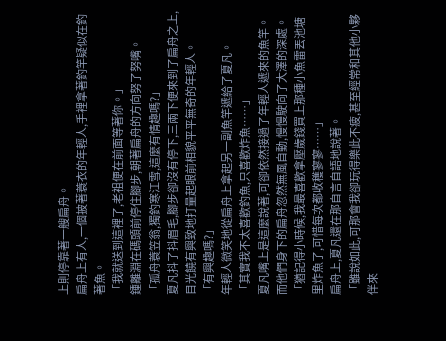上則停靠著一艘扁舟。
扁舟上有人,一個披著蓑衣的年輕人,手裡拿著釣竿疑似在釣著魚。
「我就送到這裡了,老祖便在前面等著你。」
鍾離淵在碼頭前停住腳步,朝著扁舟的方向努了努嘴。
「孤舟蓑笠翁,獨釣寒江雪,這麼有情趣嗎?」
夏凡抖了抖眉毛,腳步卻沒有停下,三兩下便來到了扁舟之上,目光饒有興致地打量起眼前相貌平平無奇的年輕人。
「有興趣嗎?」
年輕人微笑地從扁舟上拿起另一副魚竿遞給了夏凡。
「其實我不太喜歡釣魚,只喜歡炸魚……」
夏凡嘴上是這麼說著,可卻依然接過了年輕人遞來的魚竿。
而他們身下的扁舟忽然無風自動,慢慢駛向了大澤的深處。
「猶記得小時候,我最喜歡拿壓歲錢買上那種小魚雷丟池塘里炸魚了,可惜每次都收穫寥寥……」
扁舟上,夏凡還在那自言自語地說著。
「雖說如此,可那會我卻玩得樂此不疲,甚至經常和其他小夥伴來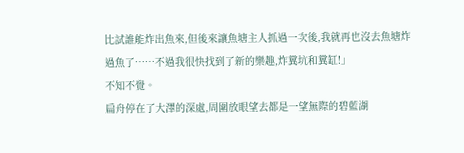比試誰能炸出魚來,但後來讓魚塘主人抓過一次後,我就再也沒去魚塘炸過魚了……不過我很快找到了新的樂趣,炸糞坑和糞缸!」
不知不覺。
扁舟停在了大澤的深處,周圍放眼望去都是一望無際的碧藍湖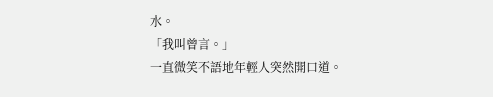水。
「我叫曾言。」
一直微笑不語地年輕人突然開口道。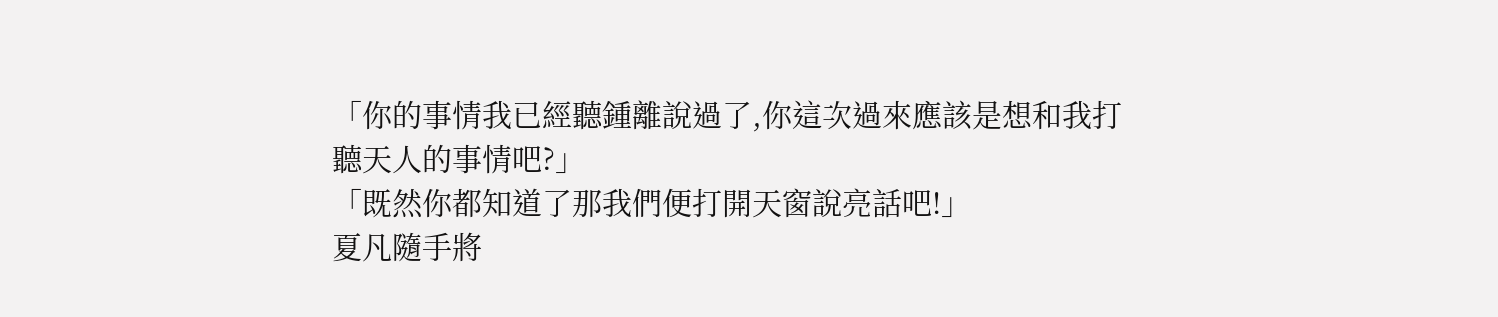「你的事情我已經聽鍾離說過了,你這次過來應該是想和我打聽天人的事情吧?」
「既然你都知道了那我們便打開天窗說亮話吧!」
夏凡隨手將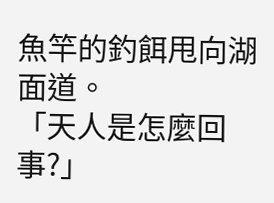魚竿的釣餌甩向湖面道。
「天人是怎麼回事?」